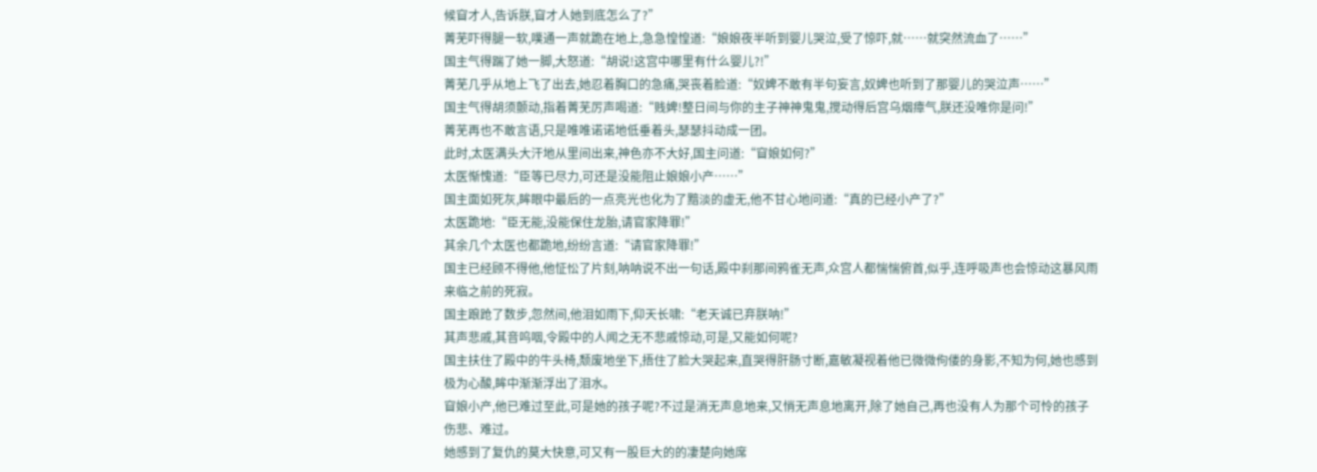候窅才人,告诉朕,窅才人她到底怎么了?”
菁芜吓得腿一软,噗通一声就跪在地上,急急惶惶道:“娘娘夜半听到婴儿哭泣,受了惊吓,就……就突然流血了……”
国主气得踹了她一脚,大怒道:“胡说!这宫中哪里有什么婴儿?!”
菁芜几乎从地上飞了出去,她忍着胸口的急痛,哭丧着脸道:“奴婢不敢有半句妄言,奴婢也听到了那婴儿的哭泣声……”
国主气得胡须颤动,指着菁芜厉声喝道:“贱婢!整日间与你的主子神神鬼鬼,搅动得后宫乌烟瘴气,朕还没唯你是问!”
菁芜再也不敢言语,只是唯唯诺诺地低垂着头,瑟瑟抖动成一团。
此时,太医满头大汗地从里间出来,神色亦不大好,国主问道:“窅娘如何?”
太医惭愧道:“臣等已尽力,可还是没能阻止娘娘小产……”
国主面如死灰,眸眼中最后的一点亮光也化为了黯淡的虚无,他不甘心地问道:“真的已经小产了?”
太医跪地:“臣无能,没能保住龙胎,请官家降罪!”
其余几个太医也都跪地,纷纷言道:“请官家降罪!”
国主已经顾不得他,他怔忪了片刻,呐呐说不出一句话,殿中刹那间鸦雀无声,众宫人都惴惴俯首,似乎,连呼吸声也会惊动这暴风雨来临之前的死寂。
国主踉跄了数步,忽然间,他泪如雨下,仰天长啸:“老天诚已弃朕呐!”
其声悲戚,其音呜咽,令殿中的人闻之无不悲戚惊动,可是,又能如何呢?
国主扶住了殿中的牛头椅,颓废地坐下,捂住了脸大哭起来,直哭得肝肠寸断,嘉敏凝视着他已微微佝偻的身影,不知为何,她也感到极为心酸,眸中渐渐浮出了泪水。
窅娘小产,他已难过至此,可是她的孩子呢?不过是消无声息地来,又悄无声息地离开,除了她自己,再也没有人为那个可怜的孩子伤悲、难过。
她感到了复仇的莫大快意,可又有一股巨大的的凄楚向她席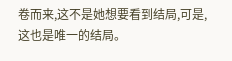卷而来,这不是她想要看到结局,可是,这也是唯一的结局。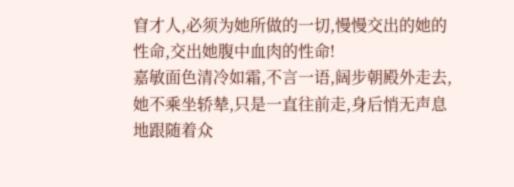窅才人,必须为她所做的一切,慢慢交出的她的性命,交出她腹中血肉的性命!
嘉敏面色清冷如霜,不言一语,阔步朝殿外走去,她不乘坐轿辇,只是一直往前走,身后悄无声息地跟随着众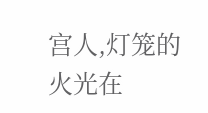宫人,灯笼的火光在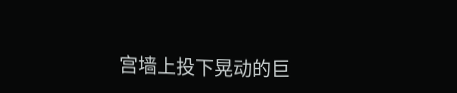宫墙上投下晃动的巨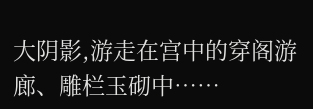大阴影,游走在宫中的穿阁游廊、雕栏玉砌中……